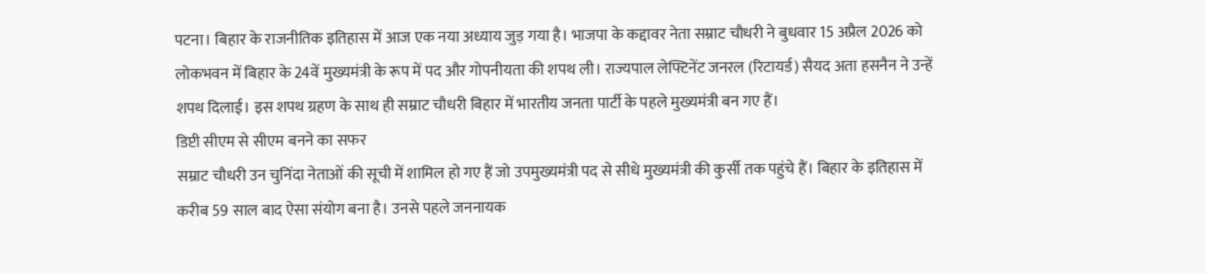पटना। बिहार के राजनीतिक इतिहास में आज एक नया अध्याय जुड़ गया है। भाजपा के कद्दावर नेता सम्राट चौधरी ने बुधवार 15 अप्रैल 2026 को लोकभवन में बिहार के 24वें मुख्यमंत्री के रूप में पद और गोपनीयता की शपथ ली। राज्यपाल लेफ्टिनेंट जनरल (रिटायर्ड) सैयद अता हसनैन ने उन्हें शपथ दिलाई। इस शपथ ग्रहण के साथ ही सम्राट चौधरी बिहार में भारतीय जनता पार्टी के पहले मुख्यमंत्री बन गए हैं।
डिप्टी सीएम से सीएम बनने का सफर
सम्राट चौधरी उन चुनिंदा नेताओं की सूची में शामिल हो गए हैं जो उपमुख्यमंत्री पद से सीधे मुख्यमंत्री की कुर्सी तक पहुंचे हैं। बिहार के इतिहास में करीब 59 साल बाद ऐसा संयोग बना है। उनसे पहले जननायक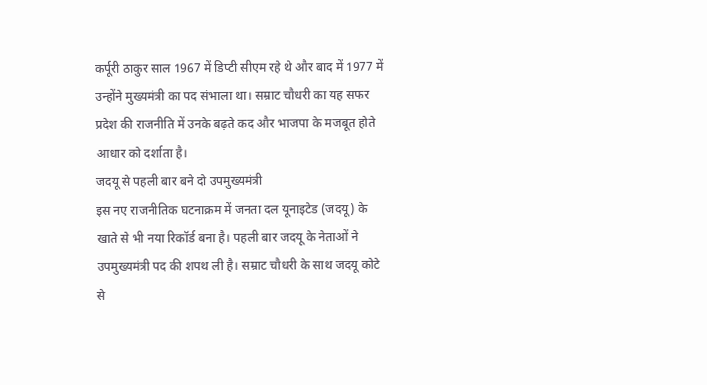कर्पूरी ठाकुर साल 1967 में डिप्टी सीएम रहे थे और बाद में 1977 में उन्होंने मुख्यमंत्री का पद संभाला था। सम्राट चौधरी का यह सफर प्रदेश की राजनीति में उनके बढ़ते कद और भाजपा के मजबूत होते आधार को दर्शाता है।
जदयू से पहली बार बने दो उपमुख्यमंत्री
इस नए राजनीतिक घटनाक्रम में जनता दल यूनाइटेड (जदयू) के खाते से भी नया रिकॉर्ड बना है। पहली बार जदयू के नेताओं ने उपमुख्यमंत्री पद की शपथ ली है। सम्राट चौधरी के साथ जदयू कोटे से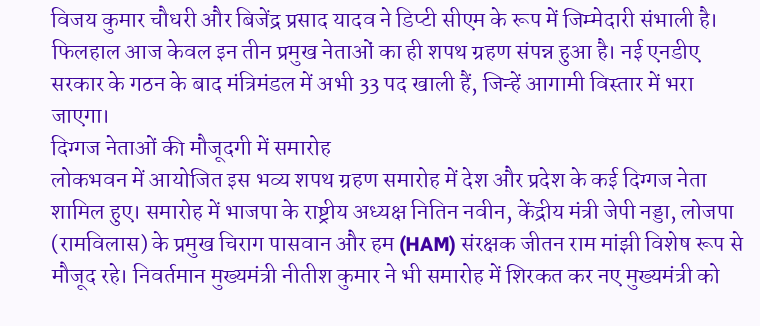विजय कुमार चौधरी और बिजेंद्र प्रसाद यादव ने डिप्टी सीएम के रूप में जिम्मेदारी संभाली है। फिलहाल आज केवल इन तीन प्रमुख नेताओं का ही शपथ ग्रहण संपन्न हुआ है। नई एनडीए सरकार के गठन के बाद मंत्रिमंडल में अभी 33 पद खाली हैं, जिन्हें आगामी विस्तार में भरा जाएगा।
दिग्गज नेताओं की मौजूदगी में समारोह
लोकभवन में आयोजित इस भव्य शपथ ग्रहण समारोह में देश और प्रदेश के कई दिग्गज नेता शामिल हुए। समारोह में भाजपा के राष्ट्रीय अध्यक्ष नितिन नवीन, केंद्रीय मंत्री जेपी नड्डा, लोजपा (रामविलास) के प्रमुख चिराग पासवान और हम (HAM) संरक्षक जीतन राम मांझी विशेष रूप से मौजूद रहे। निवर्तमान मुख्यमंत्री नीतीश कुमार ने भी समारोह में शिरकत कर नए मुख्यमंत्री को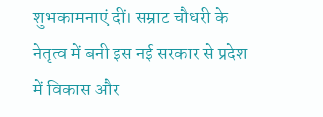शुभकामनाएं दीं। सम्राट चौधरी के नेतृत्व में बनी इस नई सरकार से प्रदेश में विकास और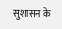सुशासन के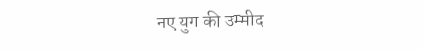नए युग की उम्मीद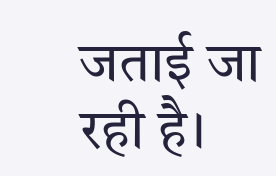जताई जा रही है।